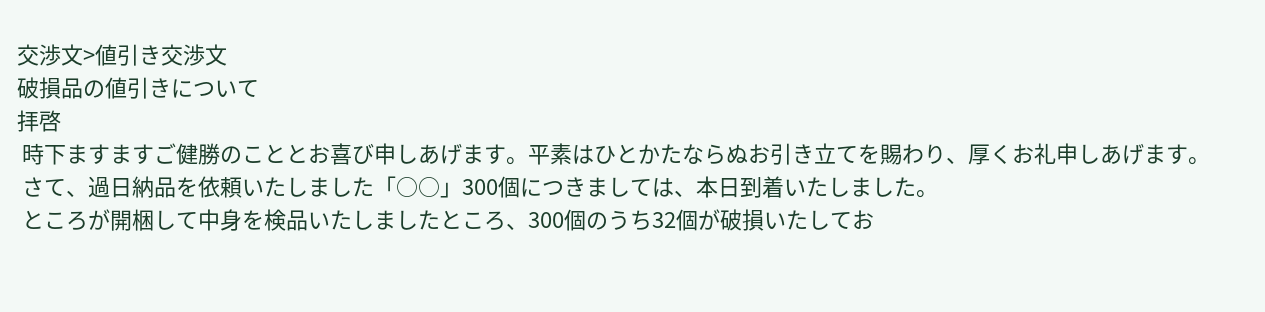交渉文>値引き交渉文
破損品の値引きについて
拝啓
 時下ますますご健勝のこととお喜び申しあげます。平素はひとかたならぬお引き立てを賜わり、厚くお礼申しあげます。
 さて、過日納品を依頼いたしました「○○」300個につきましては、本日到着いたしました。
 ところが開梱して中身を検品いたしましたところ、300個のうち32個が破損いたしてお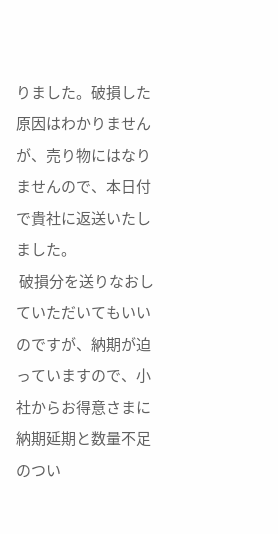りました。破損した原因はわかりませんが、売り物にはなりませんので、本日付で貴社に返送いたしました。
 破損分を送りなおしていただいてもいいのですが、納期が迫っていますので、小社からお得意さまに納期延期と数量不足のつい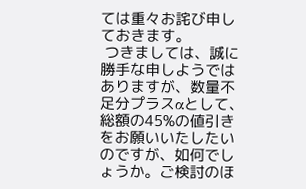ては重々お詫び申しておきます。
 つきましては、誠に勝手な申しようではありますが、数量不足分プラスαとして、総額の45%の値引きをお願いいたしたいのですが、如何でしょうか。ご検討のほ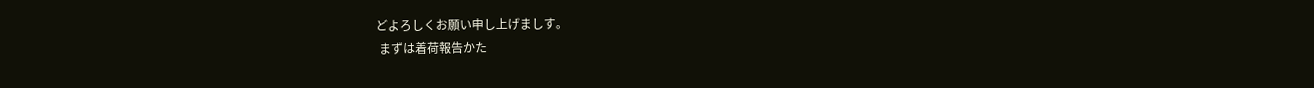どよろしくお願い申し上げましす。
 まずは着荷報告かた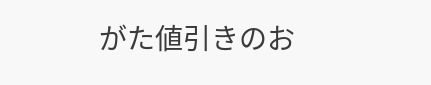がた値引きのお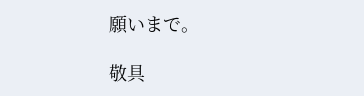願いまで。

敬具